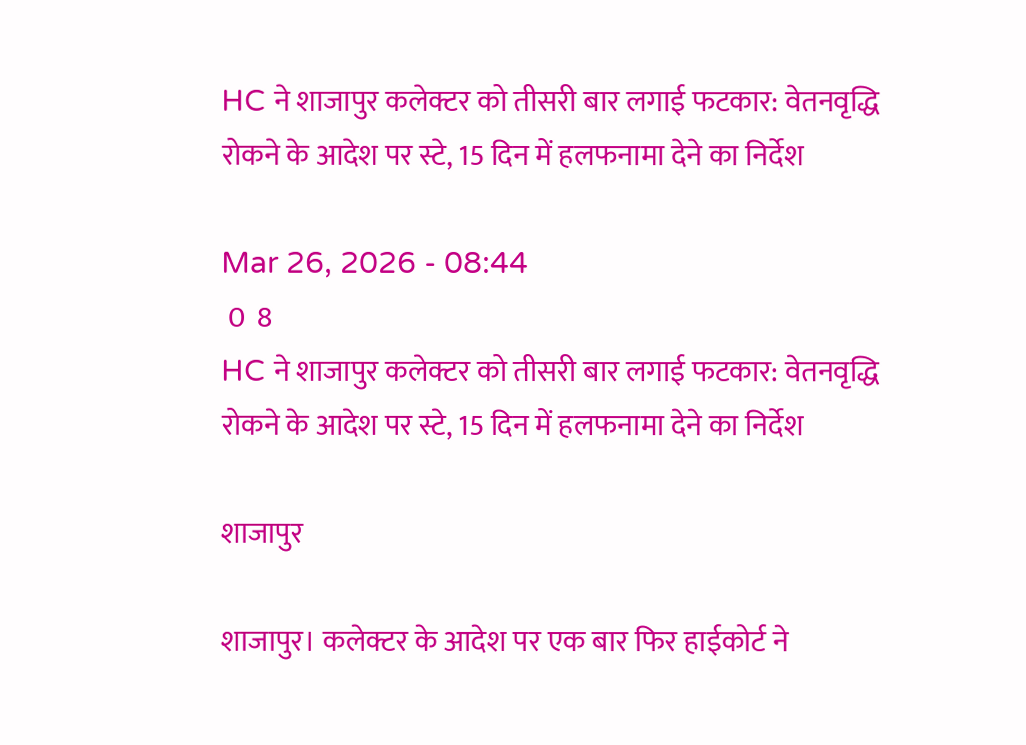HC ने शाजापुर कलेक्टर को तीसरी बार लगाई फटकार: वेतनवृद्धि रोकने के आदेश पर स्टे, 15 दिन में हलफनामा देने का निर्देश

Mar 26, 2026 - 08:44
 0  8
HC ने शाजापुर कलेक्टर को तीसरी बार लगाई फटकार: वेतनवृद्धि रोकने के आदेश पर स्टे, 15 दिन में हलफनामा देने का निर्देश

शाजापुर

शाजापुर। कलेक्टर के आदेश पर एक बार फिर हाईकोर्ट ने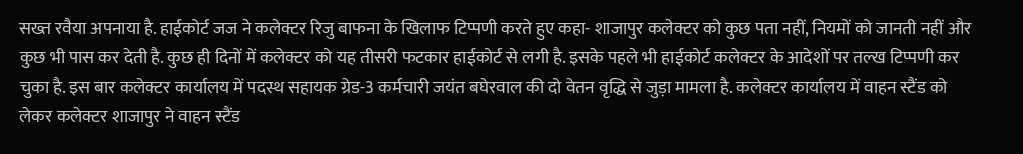सख्त रवैया अपनाया है. हाईकोर्ट जज ने कलेक्टर रिजु बाफना के खिलाफ टिप्पणी करते हुए कहा- शाजापुर कलेक्टर को कुछ पता नहीं, नियमों को जानती नहीं और कुछ भी पास कर देती है. कुछ ही दिनों में कलेक्टर को यह तीसरी फटकार हाईकोर्ट से लगी है. इसके पहले भी हाईकोर्ट कलेक्टर के आदेशों पर तल्ख टिप्पणी कर चुका है. इस बार कलेक्टर कार्यालय में पदस्थ सहायक ग्रेड-3 कर्मचारी जयंत बघेरवाल की दो वेतन वृद्धि से जुड़ा मामला है. कलेक्टर कार्यालय में वाहन स्टैंड को लेकर कलेक्टर शाजापुर ने वाहन स्टैंड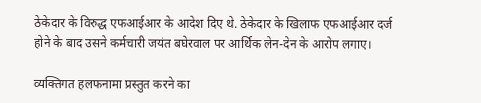ठेकेदार के विरुद्ध एफआईआर के आदेश दिए थे. ठेकेदार के खिलाफ एफआईआर दर्ज होने के बाद उसने कर्मचारी जयंत बघेरवाल पर आर्थिक लेन-देन के आरोप लगाए।

व्यक्तिगत हलफनामा प्रस्तुत करने का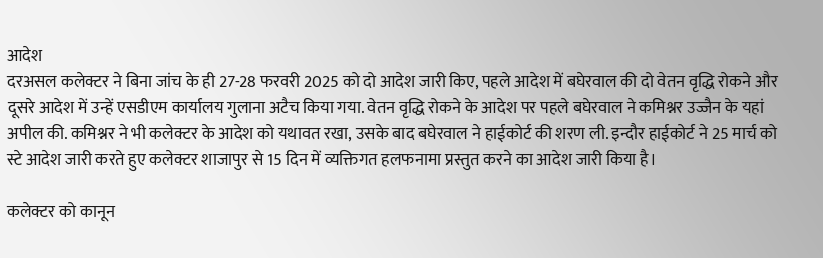आदेश
दरअसल कलेक्टर ने बिना जांच के ही 27-28 फरवरी 2025 को दो आदेश जारी किए, पहले आदेश में बघेरवाल की दो वेतन वृद्धि रोकने और दूसरे आदेश में उन्हें एसडीएम कार्यालय गुलाना अटैच किया गया. वेतन वृद्धि रोकने के आदेश पर पहले बघेरवाल ने कमिश्नर उज्जैन के यहां अपील की. कमिश्नर ने भी कलेक्टर के आदेश को यथावत रखा, उसके बाद बघेरवाल ने हाईकोर्ट की शरण ली. इन्दौर हाईकोर्ट ने 25 मार्च को स्टे आदेश जारी करते हुए कलेक्टर शाजापुर से 15 दिन में व्यक्तिगत हलफनामा प्रस्तुत करने का आदेश जारी किया है।

कलेक्टर को कानून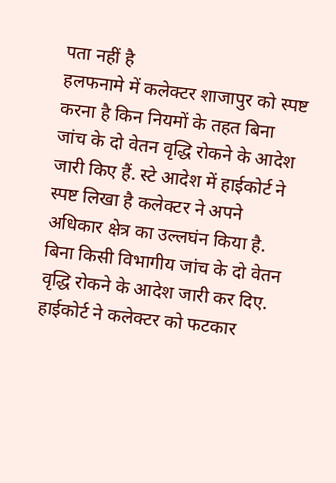पता नहीं है
हलफनामे में कलेक्टर शाजापुर को स्पष्ट करना है किन नियमों के तहत बिना जांच के दो वेतन वृद्धि रोकने के आदेश जारी किए हैं. स्टे आदेश में हाईकोर्ट ने स्पष्ट लिखा है कलेक्टर ने अपने अधिकार क्षेत्र का उल्लघंन किया है. बिना किसी विभागीय जांच के दो वेतन वृद्धि रोकने के आदेश जारी कर दिए. हाईकोर्ट ने कलेक्टर को फटकार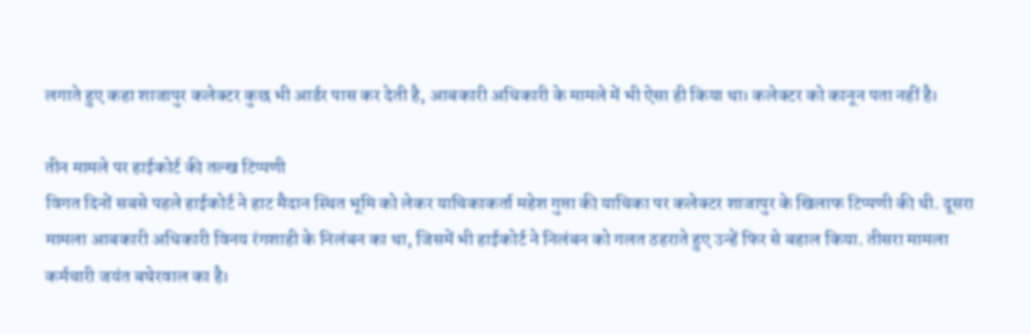लगाते हुए कहा शाजापुर कलेक्टर कुछ भी आर्डर पास कर देती है, आबकारी अधिकारी के मामले में भी ऐसा ही किया था। कलेक्टर को कानून पता नहीं है।

तीन मामले पर हाईकोर्ट की तल्ख टिप्पणी
विगत दिनों सबसे पहले हाईकोर्ट ने हाट मैदान स्थित भूमि को लेकर याचिकाकर्ता महेश गुप्ता की याचिका पर कलेक्टर शाजापुर के खिलाफ टिप्पणी की थी. दूसरा मामला आबकारी अधिकारी विनय रंगशाही के निलंबन का था, जिसमें भी हाईकोर्ट ने निलंबन को गलत ठहराते हुए उन्हें फिर से बहाल किया. तीसरा मामला कर्मचारी जयंत बघेरवाल का है।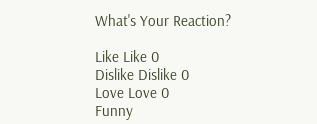What's Your Reaction?

Like Like 0
Dislike Dislike 0
Love Love 0
Funny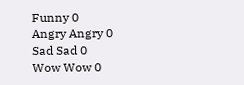Funny 0
Angry Angry 0
Sad Sad 0
Wow Wow 0